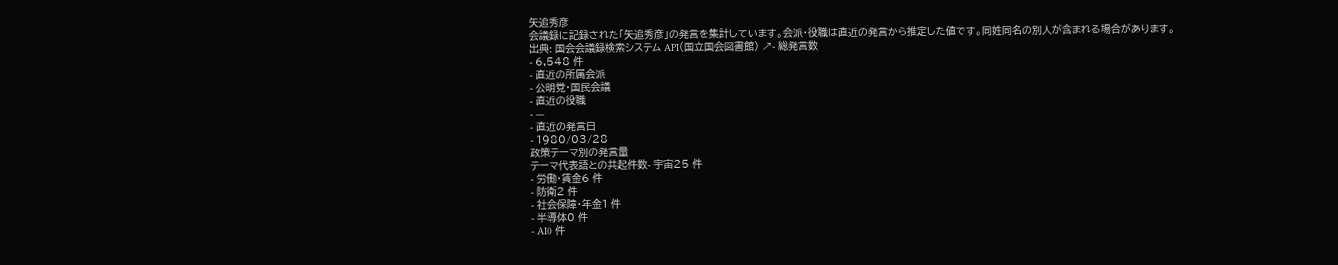矢追秀彦
会議録に記録された「矢追秀彦」の発言を集計しています。会派・役職は直近の発言から推定した値です。同姓同名の別人が含まれる場合があります。
出典: 国会会議録検索システム API(国立国会図書館) ↗- 総発言数
- 6,548 件
- 直近の所属会派
- 公明党・国民会議
- 直近の役職
- —
- 直近の発言日
- 1980/03/28
政策テーマ別の発言量
テーマ代表語との共起件数- 宇宙25 件
- 労働・賃金6 件
- 防衛2 件
- 社会保障・年金1 件
- 半導体0 件
- AI0 件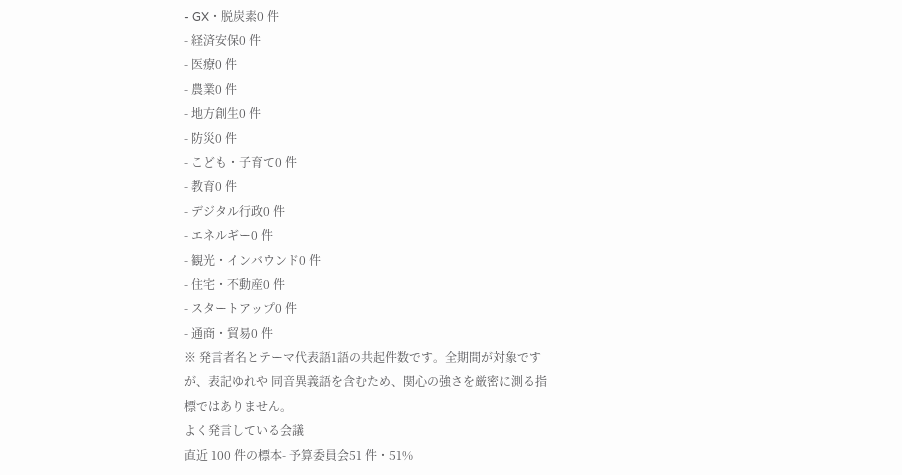- GX・脱炭素0 件
- 経済安保0 件
- 医療0 件
- 農業0 件
- 地方創生0 件
- 防災0 件
- こども・子育て0 件
- 教育0 件
- デジタル行政0 件
- エネルギー0 件
- 観光・インバウンド0 件
- 住宅・不動産0 件
- スタートアップ0 件
- 通商・貿易0 件
※ 発言者名とテーマ代表語1語の共起件数です。全期間が対象ですが、表記ゆれや 同音異義語を含むため、関心の強さを厳密に測る指標ではありません。
よく発言している会議
直近 100 件の標本- 予算委員会51 件・51%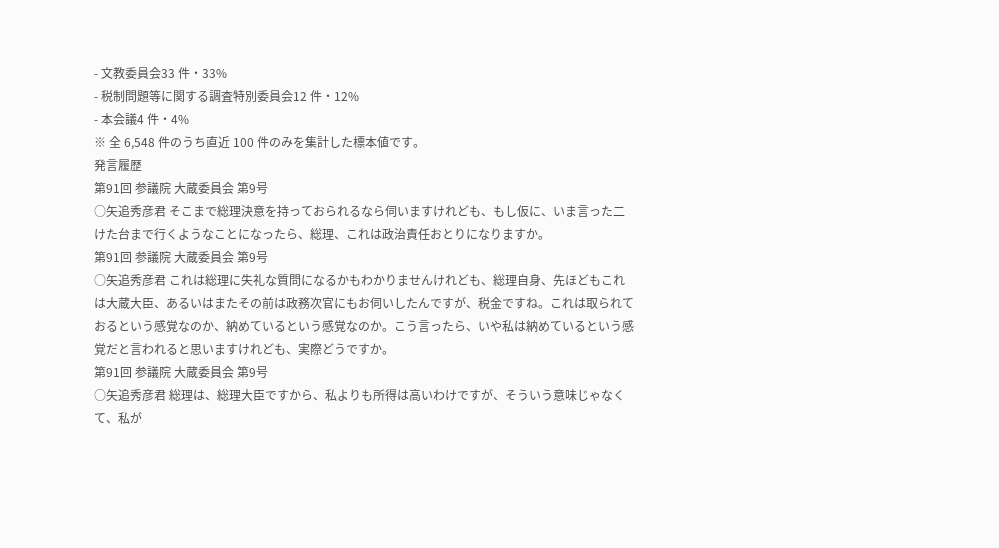- 文教委員会33 件・33%
- 税制問題等に関する調査特別委員会12 件・12%
- 本会議4 件・4%
※ 全 6,548 件のうち直近 100 件のみを集計した標本値です。
発言履歴
第91回 参議院 大蔵委員会 第9号
○矢追秀彦君 そこまで総理決意を持っておられるなら伺いますけれども、もし仮に、いま言った二けた台まで行くようなことになったら、総理、これは政治責任おとりになりますか。
第91回 参議院 大蔵委員会 第9号
○矢追秀彦君 これは総理に失礼な質問になるかもわかりませんけれども、総理自身、先ほどもこれは大蔵大臣、あるいはまたその前は政務次官にもお伺いしたんですが、税金ですね。これは取られておるという感覚なのか、納めているという感覚なのか。こう言ったら、いや私は納めているという感覚だと言われると思いますけれども、実際どうですか。
第91回 参議院 大蔵委員会 第9号
○矢追秀彦君 総理は、総理大臣ですから、私よりも所得は高いわけですが、そういう意味じゃなくて、私が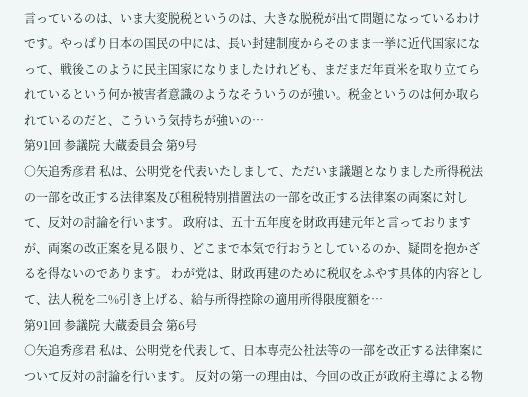言っているのは、いま大変脱税というのは、大きな脱税が出て問題になっているわけです。やっぱり日本の国民の中には、長い封建制度からそのまま一挙に近代国家になって、戦後このように民主国家になりましたけれども、まだまだ年貢米を取り立てられているという何か被害者意識のようなそういうのが強い。税金というのは何か取られているのだと、こういう気持ちが強いの…
第91回 参議院 大蔵委員会 第9号
○矢追秀彦君 私は、公明党を代表いたしまして、ただいま議題となりました所得税法の一部を改正する法律案及び租税特別措置法の一部を改正する法律案の両案に対して、反対の討論を行います。 政府は、五十五年度を財政再建元年と言っておりますが、両案の改正案を見る限り、どこまで本気で行おうとしているのか、疑問を抱かざるを得ないのであります。 わが党は、財政再建のために税収をふやす具体的内容として、法人税を二%引き上げる、給与所得控除の適用所得限度額を…
第91回 参議院 大蔵委員会 第6号
○矢追秀彦君 私は、公明党を代表して、日本専売公社法等の一部を改正する法律案について反対の討論を行います。 反対の第一の理由は、今回の改正が政府主導による物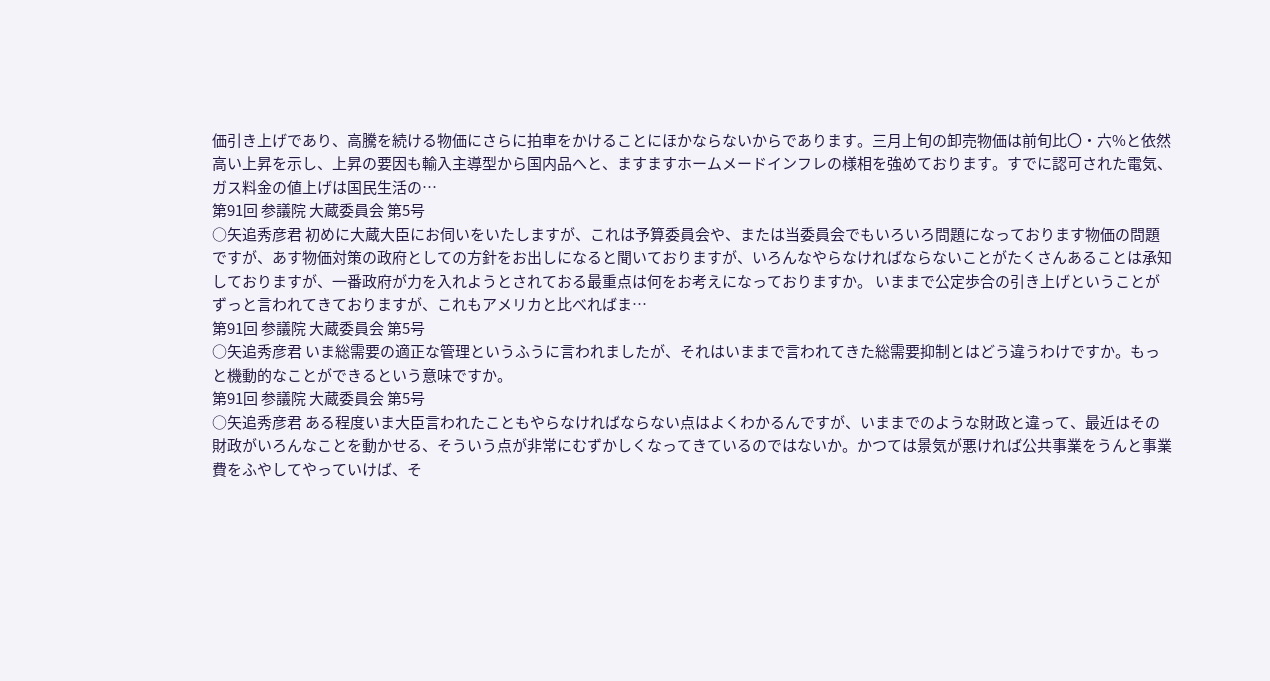価引き上げであり、高騰を続ける物価にさらに拍車をかけることにほかならないからであります。三月上旬の卸売物価は前旬比〇・六%と依然高い上昇を示し、上昇の要因も輸入主導型から国内品へと、ますますホームメードインフレの様相を強めております。すでに認可された電気、ガス料金の値上げは国民生活の…
第91回 参議院 大蔵委員会 第5号
○矢追秀彦君 初めに大蔵大臣にお伺いをいたしますが、これは予算委員会や、または当委員会でもいろいろ問題になっております物価の問題ですが、あす物価対策の政府としての方針をお出しになると聞いておりますが、いろんなやらなければならないことがたくさんあることは承知しておりますが、一番政府が力を入れようとされておる最重点は何をお考えになっておりますか。 いままで公定歩合の引き上げということがずっと言われてきておりますが、これもアメリカと比べればま…
第91回 参議院 大蔵委員会 第5号
○矢追秀彦君 いま総需要の適正な管理というふうに言われましたが、それはいままで言われてきた総需要抑制とはどう違うわけですか。もっと機動的なことができるという意味ですか。
第91回 参議院 大蔵委員会 第5号
○矢追秀彦君 ある程度いま大臣言われたこともやらなければならない点はよくわかるんですが、いままでのような財政と違って、最近はその財政がいろんなことを動かせる、そういう点が非常にむずかしくなってきているのではないか。かつては景気が悪ければ公共事業をうんと事業費をふやしてやっていけば、そ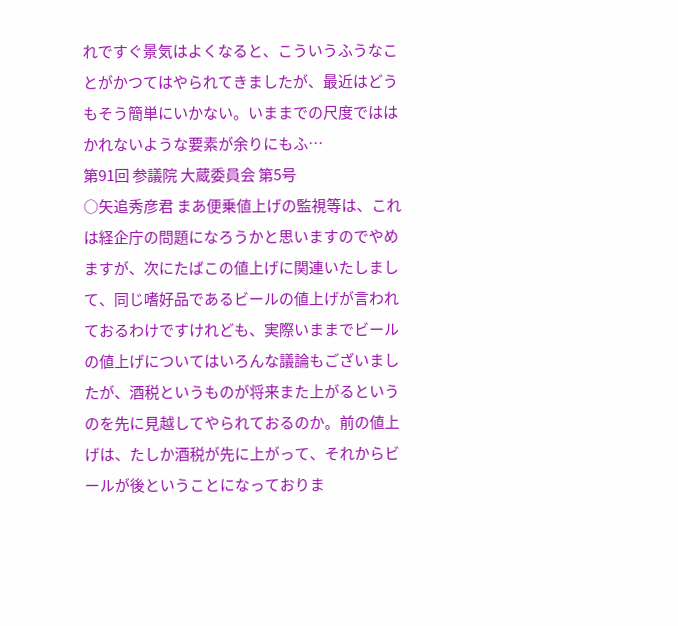れですぐ景気はよくなると、こういうふうなことがかつてはやられてきましたが、最近はどうもそう簡単にいかない。いままでの尺度でははかれないような要素が余りにもふ…
第91回 参議院 大蔵委員会 第5号
○矢追秀彦君 まあ便乗値上げの監視等は、これは経企庁の問題になろうかと思いますのでやめますが、次にたばこの値上げに関連いたしまして、同じ嗜好品であるビールの値上げが言われておるわけですけれども、実際いままでビールの値上げについてはいろんな議論もございましたが、酒税というものが将来また上がるというのを先に見越してやられておるのか。前の値上げは、たしか酒税が先に上がって、それからビールが後ということになっておりま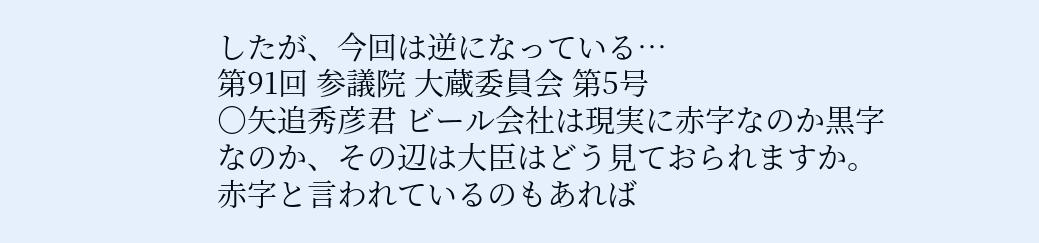したが、今回は逆になっている…
第91回 参議院 大蔵委員会 第5号
○矢追秀彦君 ビール会社は現実に赤字なのか黒字なのか、その辺は大臣はどう見ておられますか。赤字と言われているのもあれば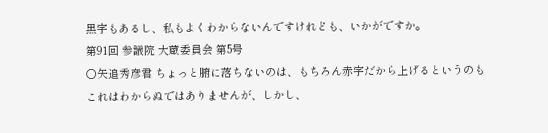黒字もあるし、私もよくわからないんですけれども、いかがですか。
第91回 参議院 大蔵委員会 第5号
○矢追秀彦君 ちょっと腑に落ちないのは、もちろん赤字だから上げるというのもこれはわからぬではありませんが、しかし、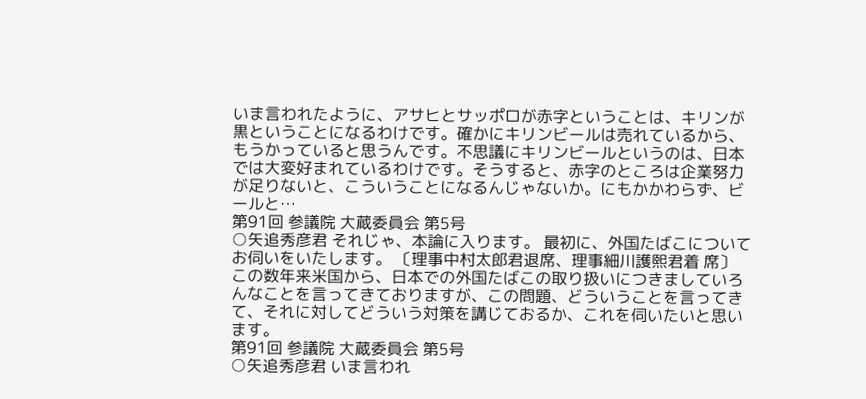いま言われたように、アサヒとサッポロが赤字ということは、キリンが黒ということになるわけです。確かにキリンビールは売れているから、もうかっていると思うんです。不思議にキリンビールというのは、日本では大変好まれているわけです。そうすると、赤字のところは企業努力が足りないと、こういうことになるんじゃないか。にもかかわらず、ビールと…
第91回 参議院 大蔵委員会 第5号
○矢追秀彦君 それじゃ、本論に入ります。 最初に、外国たばこについてお伺いをいたします。 〔理事中村太郎君退席、理事細川護熙君着 席〕 この数年来米国から、日本での外国たばこの取り扱いにつきましていろんなことを言ってきておりますが、この問題、どういうことを言ってきて、それに対してどういう対策を講じておるか、これを伺いたいと思います。
第91回 参議院 大蔵委員会 第5号
○矢追秀彦君 いま言われ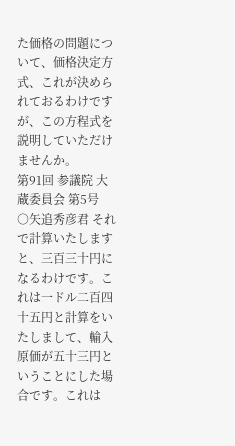た価格の問題について、価格決定方式、これが決められておるわけですが、この方程式を説明していただけませんか。
第91回 参議院 大蔵委員会 第5号
○矢追秀彦君 それで計算いたしますと、三百三十円になるわけです。これは一ドル二百四十五円と計算をいたしまして、輸入原価が五十三円ということにした場合です。これは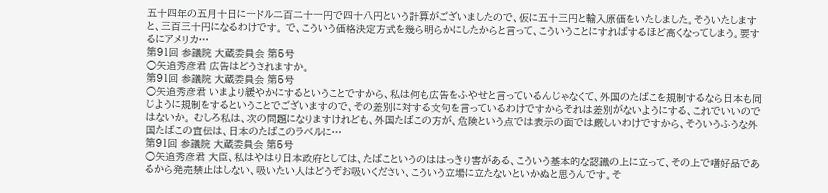五十四年の五月十日に一ドル二百二十一円で四十八円という計算がございましたので、仮に五十三円と輸入原価をいたしました。そういたしますと、三百三十円になるわけです。 で、こういう価格決定方式を幾ら明らかにしたからと言って、こういうことにすればするほど高くなってしまう。要するにアメリカ…
第91回 参議院 大蔵委員会 第5号
○矢追秀彦君 広告はどうされますか。
第91回 参議院 大蔵委員会 第5号
○矢追秀彦君 いまより緩やかにするということですから、私は何も広告をふやせと言っているんじゃなくて、外国のたばこを規制するなら日本も同じように規制をするということでございますので、その差別に対する文句を言っているわけですからそれは差別がないようにする、これでいいのではないか。 むしろ私は、次の問題になりますけれども、外国たばこの方が、危険という点では表示の面では厳しいわけですから、そういうふうな外国たばこの宣伝は、日本のたばこのラベルに…
第91回 参議院 大蔵委員会 第5号
○矢追秀彦君 大臣、私はやはり日本政府としては、たばこというのははっきり害がある、こういう基本的な認識の上に立って、その上で嗜好品であるから発売禁止はしない、吸いたい人はどうぞお吸いください、こういう立場に立たないといかぬと思うんです。そ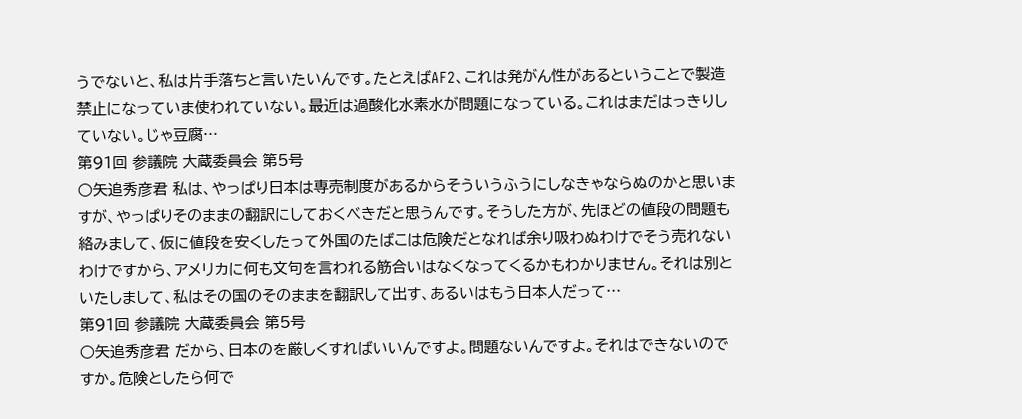うでないと、私は片手落ちと言いたいんです。たとえばAF2、これは発がん性があるということで製造禁止になっていま使われていない。最近は過酸化水素水が問題になっている。これはまだはっきりしていない。じゃ豆腐…
第91回 参議院 大蔵委員会 第5号
○矢追秀彦君 私は、やっぱり日本は専売制度があるからそういうふうにしなきゃならぬのかと思いますが、やっぱりそのままの翻訳にしておくべきだと思うんです。そうした方が、先ほどの値段の問題も絡みまして、仮に値段を安くしたって外国のたばこは危険だとなれば余り吸わぬわけでそう売れないわけですから、アメリカに何も文句を言われる筋合いはなくなってくるかもわかりません。それは別といたしまして、私はその国のそのままを翻訳して出す、あるいはもう日本人だって…
第91回 参議院 大蔵委員会 第5号
○矢追秀彦君 だから、日本のを厳しくすればいいんですよ。問題ないんですよ。それはできないのですか。危険としたら何で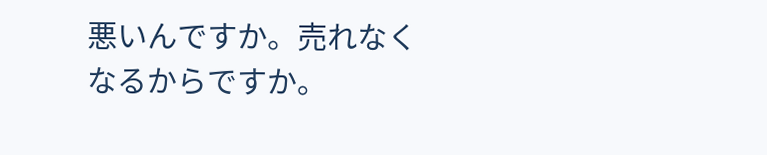悪いんですか。売れなくなるからですか。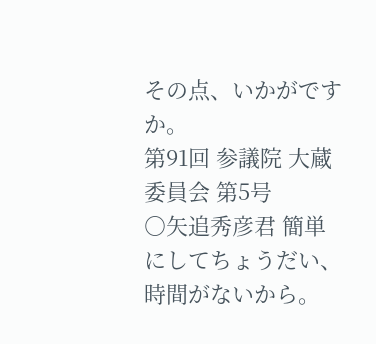その点、いかがですか。
第91回 参議院 大蔵委員会 第5号
○矢追秀彦君 簡単にしてちょうだい、時間がないから。